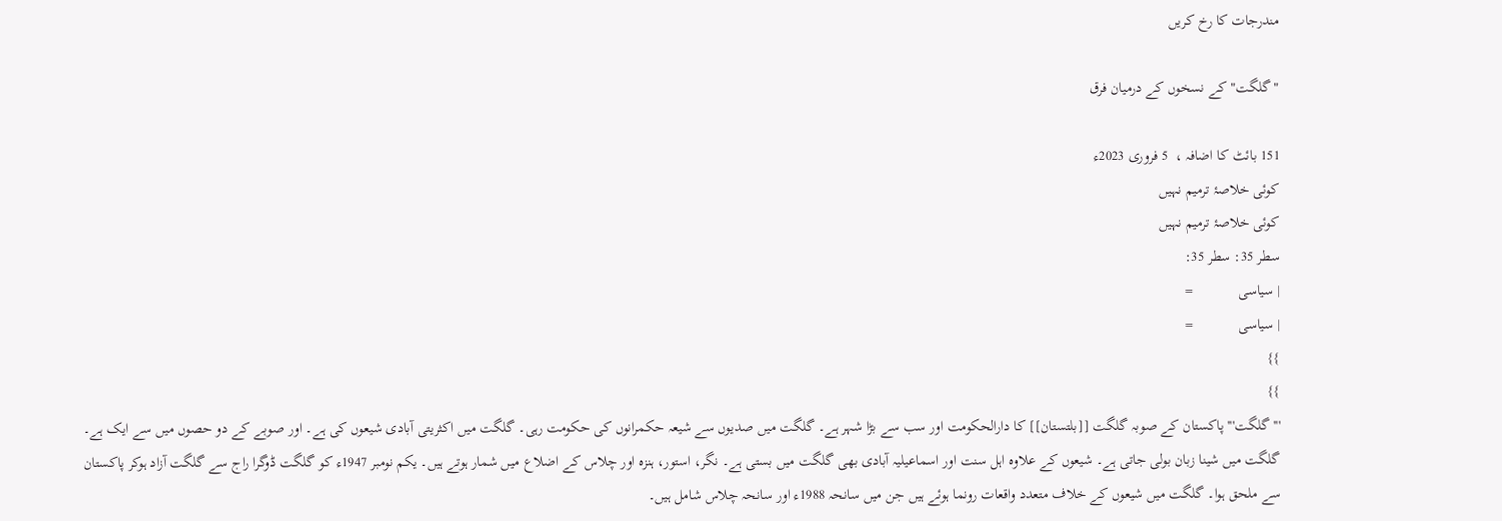مندرجات کا رخ کریں

"گلگت" کے نسخوں کے درمیان فرق

151 بائٹ کا اضافہ ،  5 فروری 2023ء
کوئی خلاصۂ ترمیم نہیں
کوئی خلاصۂ ترمیم نہیں
سطر 35: سطر 35:
| سیاسی            =
| سیاسی            =
}}
}}
'''گلگت''' پاکستان کے صوبہ گلگت [[بلتستان]] کا دارالحکومت اور سب سے بڑا شہر ہے۔ گلگت میں صدیوں سے شیعہ حکمرانوں کی حکومت رہی۔ گلگت میں اکثریتی آبادی شیعوں کی ہے۔ اور صوبے کے دو حصوں میں سے ایک ہے۔ گلگت میں شینا زبان بولی جاتی ہے۔ شیعوں کے علاوہ اہل سنت اور اسماعیلیہ آبادی بھی گلگت میں بستی ہے۔ نگر، استور، ہنزہ اور چلاس کے اضلاع میں شمار ہوتے ہیں۔ یکم نومبر 1947ء کو گلگت ڈوگرا راج سے گلگت آزاد ہوکر پاکستان سے ملحق ہوا۔ گلگت میں شیعوں کے خلاف متعدد واقعات رونما ہوئے ہیں جن میں سانحہ 1988ء اور سانحہ چلاس شامل ہیں۔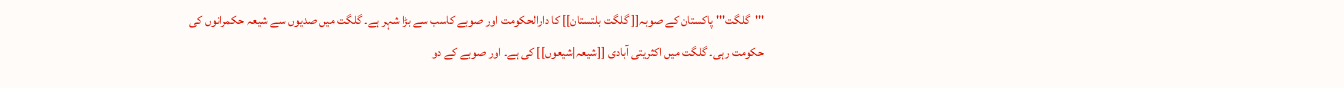'''گلگت''' پاکستان کے صوبہ[[ گلگت بلتستان]] کا دارالحکومت اور صوبے کاسب سے بڑا شہر ہے۔ گلگت میں صدیوں سے شیعہ حکمرانوں کی حکومت رہی۔ گلگت میں اکثریتی آبادی [[شیعہ|شیعوں]] کی ہے۔ اور صوبے کے دو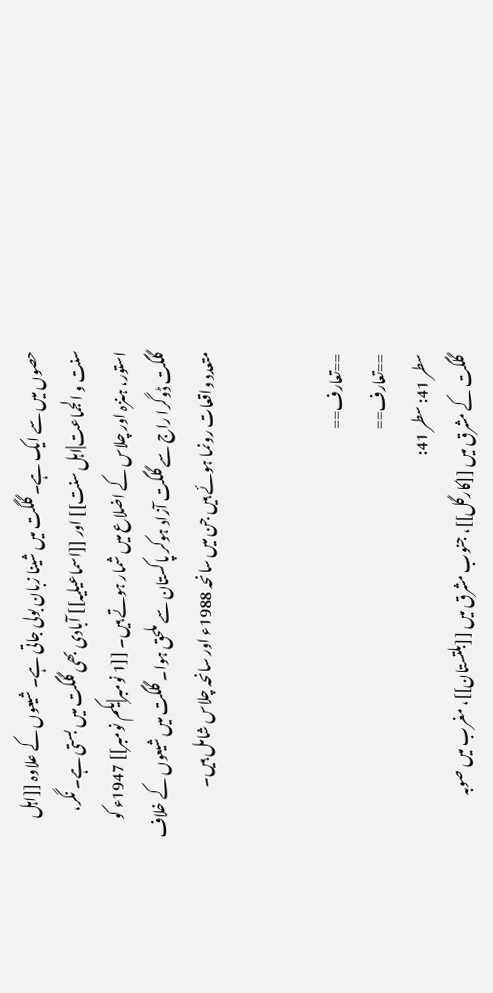حصوں میں سے ایک ہے۔ گلگت میں شینا زبان بولی جاتی ہے۔ شیعوں کے علاوہ [[اہل سنت و الجماعت|اہل سنت]] اور [[اسماعیلیہ]] آبادی بھی گلگت میں بستی ہے۔ نگر، استور، ہنزہ اور چلاس کے اضلاع میں شمار ہوتے ہیں۔ [[1 نومبر|یکم نومبر]] 1947ء کو گلگت ڈوگرا راج سے گلگت آزاد ہوکر پاکستان سے ملحق ہوا۔ گلگت میں شیعوں کے خلاف متعدد واقعات رونما ہوئے ہیں جن میں سانحہ 1988ء اور سانحہ چلاس شامل ہیں۔


==تعارف==
==تعارف==
سطر 41: سطر 41:
گلگت کے مشرق میں [[کارگل]]، جنوب مشرق میں [[بلتستان]]، مغرب میں صوبہ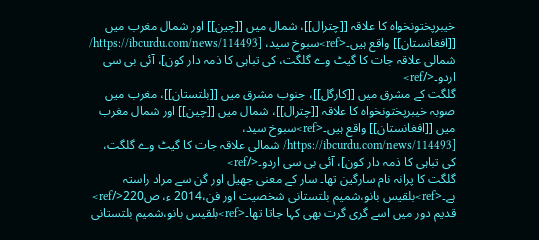خیبرپختونخواہ کا علاقہ [[چترال]]، شمال میں [[چین]] اور شمال مغرب میں [[افغانستان]] واقع ہیں۔<ref>سبوخ سید، [https://ibcurdu.com/news/114493/ شمالی علاقہ جات کا گیٹ وے گلگت، کی تباہی کا ذمہ دار کون]، آئی بی سی اردو۔</ref>
گلگت کے مشرق میں [[کارگل]]، جنوب مشرق میں [[بلتستان]]، مغرب میں صوبہ خیبرپختونخواہ کا علاقہ [[چترال]]، شمال میں [[چین]] اور شمال مغرب میں [[افغانستان]] واقع ہیں۔<ref>سبوخ سید، [https://ibcurdu.com/news/114493/ شمالی علاقہ جات کا گیٹ وے گلگت، کی تباہی کا ذمہ دار کون]، آئی بی سی اردو۔</ref>
گلگت کا پرانہ نام سارگین تھا۔ سار کے معنی جھیل اور گن سے مراد راستہ ہے۔<ref>بلقیس بانو،شمیم بلتستانی شخصیت اور فن،2014 ء، ص220</ref> قدیم دور میں اسے گری گرت بھی کہا جاتا تھا۔<ref>بلقیس بانو،شمیم بلتستانی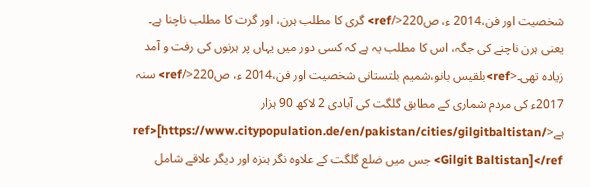شخصیت اور فن،2014 ء، ص220</ref> گری کا مطلب ہرن، اور گرت کا مطلب ناچنا ہے۔ یعنی ہرن ناچنے کی جگہ، اس کا مطلب یہ ہے کہ کسی دور میں یہاں پر ہرنوں کی رفت و آمد زیادہ تھی۔<ref>بلقیس بانو،شمیم بلتستانی شخصیت اور فن،2014 ء، ص220</ref> سنہ 2017ء کی مردم شماری کے مطابق گلگت کی آبادی 2 لاکھ 90 ہزار ہے<ref>[https://www.citypopulation.de/en/pakistan/cities/gilgitbaltistan/ Gilgit Baltistan]</ref> جس میں ضلع گلگت کے علاوہ نگر ہنزہ اور دیگر علاقے شامل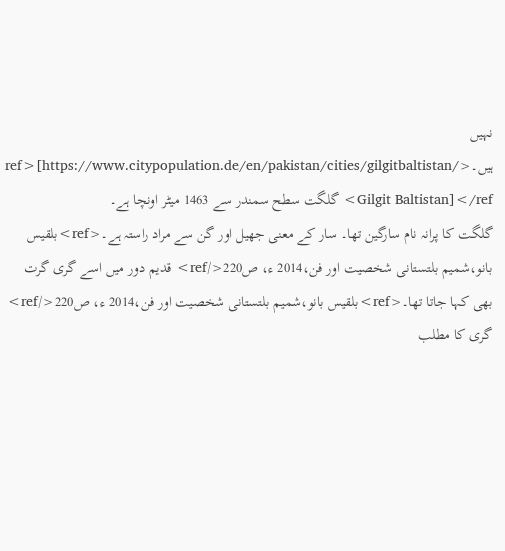نہیں ہیں۔<ref>[https://www.citypopulation.de/en/pakistan/cities/gilgitbaltistan/ Gilgit Baltistan]</ref> گلگت سطح سمندر سے 1463 میٹر اونچا ہے۔
گلگت کا پرانہ نام سارگین تھا۔ سار کے معنی جھیل اور گن سے مراد راستہ ہے۔<ref>بلقیس بانو،شمیم بلتستانی شخصیت اور فن،2014 ء، ص220</ref> قدیم دور میں اسے گری گرت بھی کہا جاتا تھا۔<ref>بلقیس بانو،شمیم بلتستانی شخصیت اور فن،2014 ء، ص220</ref> گری کا مطلب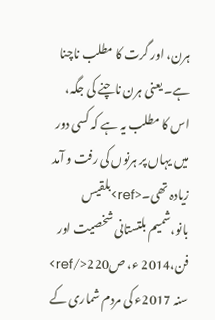ہرن، اور گرت کا مطلب ناچنا ہے۔ یعنی ہرن ناچنے کی جگہ، اس کا مطلب یہ ہے کہ کسی دور میں یہاں پر ہرنوں کی رفت و آمد زیادہ تھی۔<ref>بلقیس بانو،شمیم بلتستانی شخصیت اور فن،2014 ء، ص220</ref> سنہ 2017ء کی مردم شماری کے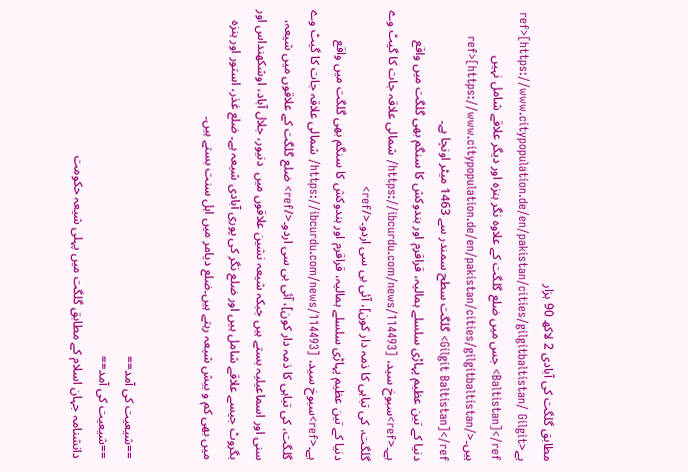مطابق گلگت کی آبادی 2 لاکھ 90 ہزار ہے<ref>[https://www.citypopulation.de/en/pakistan/cities/gilgitbaltistan/ Gilgit Baltistan]</ref> جس میں ضلع گلگت کے علاوہ نگر ہنزہ اور دیگر علاقے شامل نہیں ہیں۔<ref>[https://www.citypopulation.de/en/pakistan/cities/gilgitbaltistan/ Gilgit Baltistan]</ref> گلگت سطح سمندر سے 1463 میٹر اونچا ہے۔
دنیا کے تین عظیم پہاڑی سلسلے ہمالیہ، قراقرم اور ہندوکش کا سنگم بھی گلگت میں واقع ہے۔<ref>سبوخ سید، [https://ibcurdu.com/news/114493/ شمالی علاقہ جات کا گیٹ وے گلگت، کی تباہی کا ذمہ دار کون]، آئی بی سی اردو۔</ref>
دنیا کے تین عظیم پہاڑی سلسلے ہمالیہ، قراقرم اور ہندوکش کا سنگم بھی گلگت میں واقع ہے۔<ref>سبوخ سید، [https://ibcurdu.com/news/114493/ شمالی علاقہ جات کا گیٹ وے گلگت، کی تباہی کا ذمہ دار کون]، آئی بی سی اردو۔</ref> ضلع گلگت کے علاقوں میں شیعہ، سنی اور اسماعیلیہ بستے ہیں جبکہ شیعہ نشین علاقوں میں  دنیور، جلال آباد، اوشکھنداس اور بگروٹ جیسے علاقے شامل ہیں اور ضلع نگر کی پوری آبادی شیعہ ہے۔ ضلع غذر، استور اور ہنزہ میں بھی کم و بیش شیعہ رہتے ہیں۔ضلع دیامر میں اہل سنت بستے ہیں۔


==شیعیت کی آمد==
==شیعیت کی آمد==
دانشنامہ جہان اسلام کے مطابق گلگت میں پہلی شیعہ حکومت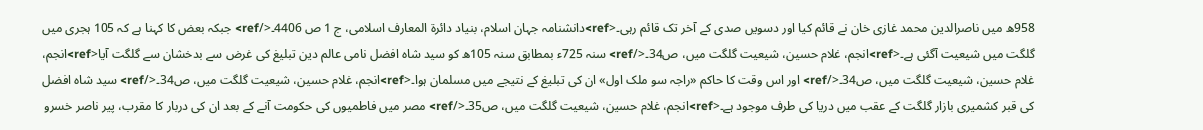958ھ میں ناصرالدین محمد غازی خان نے قائم کیا اور دسویں صدی کے آخر تک قائم رہی۔<ref>دانشنامہ جہان اسلام، بنیاد دائرۃ المعارف اسلامی، ج 1 ص 4406۔</ref> جبکہ بعض کا کہنا ہے کہ 105 ہجری میں گلگت میں شیعیت آگئی ہے۔<ref>انجم، غلام حسین، شیعیت گلگت میں، ص34۔</ref> سنہ 725ء بمطابق سنہ 105ھ کو سید شاہ افضل نامی عالم دین تبلیغ کی غرض سے بدخشان سے گلگت آیا<ref>انجم، غلام حسین، شیعیت گلگت میں، ص34۔</ref> اور اس وقت کا حاکم «راجہ سو ملک اول» ان کی تبلیغ کے نتیجے میں مسلمان ہوا۔<ref>انجم، غلام حسین، شیعیت گلگت میں، ص34۔</ref> سید شاہ افضل کی قبر کشمیری بازار گلگت کے عقب میں دریا کی طرف موجود ہے۔<ref>انجم، غلام حسین، شیعیت گلگت میں، ص35۔</ref> مصر میں فاطمیوں کی حکومت آنے کے بعد ان کی دربار کا مقرب، پیر ناصر خسرو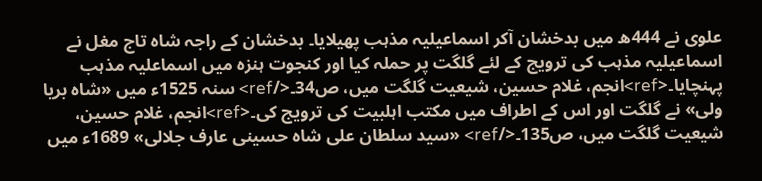علوی نے 444ھ میں بدخشان آکر اسماعیلیہ مذہب پھیلایا۔ بدخشان کے راجہ شاہ تاج مغل نے اسماعیلیہ مذہب کی ترویج کے لئے گلگت پر حملہ کیا اور کنجوت ہنزہ میں اسماعلیہ مذہب پہنچایا۔<ref>انجم، غلام حسین، شیعیت گلگت میں، ص34۔</ref> سنہ 1525ء میں «شاہ بریا ولی» نے گلگت اور اس کے اطراف میں مکتب اہلبیت کی ترویج کی۔<ref>انجم، غلام حسین، شیعیت گلگت میں، ص135۔</ref> «سید سلطان علی شاہ حسینی عارف جلالی» 1689ء میں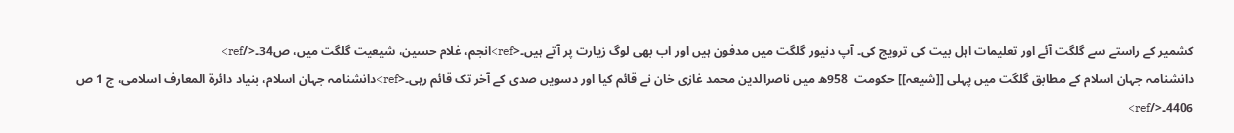کشمیر کے راستے سے گلگت آئے اور تعلیمات اہل بیت کی ترویج کی۔ آپ دنیور گلگت میں مدفون ہیں اور اب بھی لوگ زیارت پر آتے ہیں۔<ref>انجم، غلام حسین، شیعیت گلگت میں، ص34۔</ref>
دانشنامہ جہان اسلام کے مطابق گلگت میں پہلی [[شیعہ]] حکومت  958ھ میں ناصرالدین محمد غازی خان نے قائم کیا اور دسویں صدی کے آخر تک قائم رہی۔<ref>دانشنامہ جہان اسلام، بنیاد دائرۃ المعارف اسلامی، ج 1 ص 4406۔</ref>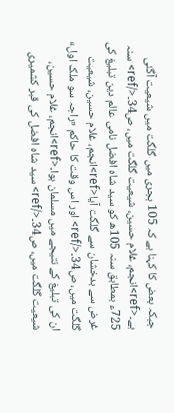جبکہ بعض کا کہنا ہے کہ 105 ہجری میں گلگت میں شیعیت آگئی ہے۔<ref>انجم، غلام حسین، شیعیت گلگت میں، ص34۔</ref> سنہ 725ء بمطابق سنہ 105ھ کو سید شاہ افضل نامی عالم دین تبلیغ کی غرض سے بدخشان سے گلگت آیا<ref>انجم، غلام حسین، شیعیت گلگت میں، ص34۔</ref> اور اس وقت کا حاکم «راجہ سو ملک اول» ان کی تبلیغ کے نتیجے میں مسلمان ہوا۔<ref>انجم، غلام حسین، شیعیت گلگت میں، ص34۔</ref> سید شاہ افضل کی قبر کشمیری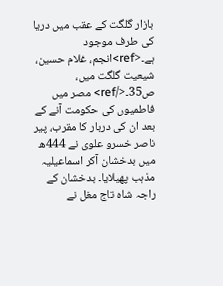بازار گلگت کے عقب میں دریا کی طرف موجود ہے۔<ref>انجم، غلام حسین، شیعیت گلگت میں، ص35۔</ref> مصر میں فاطمیوں کی حکومت آنے کے بعد ان کی دربار کا مقرب، پیر ناصر خسرو علوی نے 444ھ میں بدخشان آکر اسماعیلیہ مذہب پھیلایا۔ بدخشان کے راجہ شاہ تاج مغل نے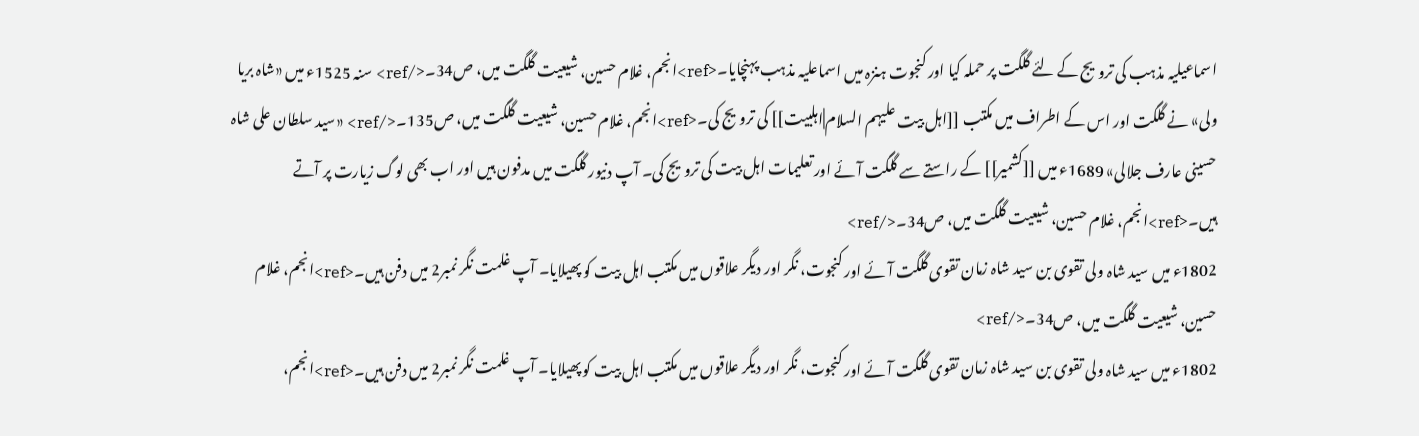اسماعیلیہ مذہب کی ترویج کے لئے گلگت پر حملہ کیا اور کنجوت ہنزہ میں اسماعلیہ مذہب پہنچایا۔<ref>انجم، غلام حسین، شیعیت گلگت میں، ص34۔</ref> سنہ 1525ء میں «شاہ بریا ولی» نے گلگت اور اس کے اطراف میں مکتب [[اہل بیت علیہم السلام|اہلبیت]] کی ترویج کی۔<ref>انجم، غلام حسین، شیعیت گلگت میں، ص135۔</ref> «سید سلطان علی شاہ حسینی عارف جلالی» 1689ء میں [[کشمیر]] کے راستے سے گلگت آئے اور تعلیمات اہل بیت کی ترویج کی۔ آپ دنیور گلگت میں مدفون ہیں اور اب بھی لوگ زیارت پر آتے ہیں۔<ref>انجم، غلام حسین، شیعیت گلگت میں، ص34۔</ref>
1802ء میں سید شاہ ولی تقوی بن سید شاہ زمان تقوی گلگت آئے اور کنجوت، نگر اور دیگر علاقوں میں مکتب اہل بیت کو پھیلایا۔ آپ غلمت نگر نمبر2 میں دفن ہیں۔<ref>انجم، غلام حسین، شیعیت گلگت میں، ص34۔</ref>
1802ء میں سید شاہ ولی تقوی بن سید شاہ زمان تقوی گلگت آئے اور کنجوت، نگر اور دیگر علاقوں میں مکتب اہل بیت کو پھیلایا۔ آپ غلمت نگر نمبر2 میں دفن ہیں۔<ref>انجم،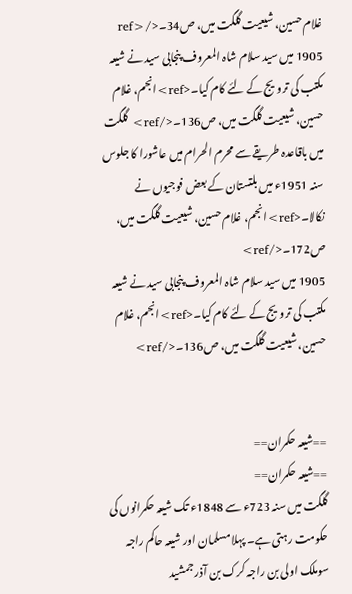غلام حسین، شیعیت گلگت میں، ص34۔</ref> 1905 میں سید سلام شاہ المعروف پنجابی سید نے شیعہ مکتب کی ترویج کے لئے کام کیا۔<ref>انجم، غلام حسین، شیعیت گلگت میں، ص136۔</ref> گلگت میں باقاعدہ طریقے سے محرم الحرام میں عاشورا کا جلوس سنہ 1951ء میں بلتستان کے بعض فوجیوں نے نکالا۔<ref>انجم، غلام حسین، شیعیت گلگت میں، ص172۔</ref>
1905 میں سید سلام شاہ المعروف پنجابی سید نے شیعہ مکتب کی ترویج کے لئے کام کیا۔<ref>انجم، غلام حسین، شیعیت گلگت میں، ص136۔</ref>


==شیعہ حکمران==
==شیعہ حکمران==
گلگت میں سنہ 723ء سے 1848ء تک شیعہ حکمرانوں کی حکومت رہتی ہے۔ پہلا مسلمان اور شیعہ حاکم راجہ سوملک اولی بن راجہ کرک بن آذر جمشید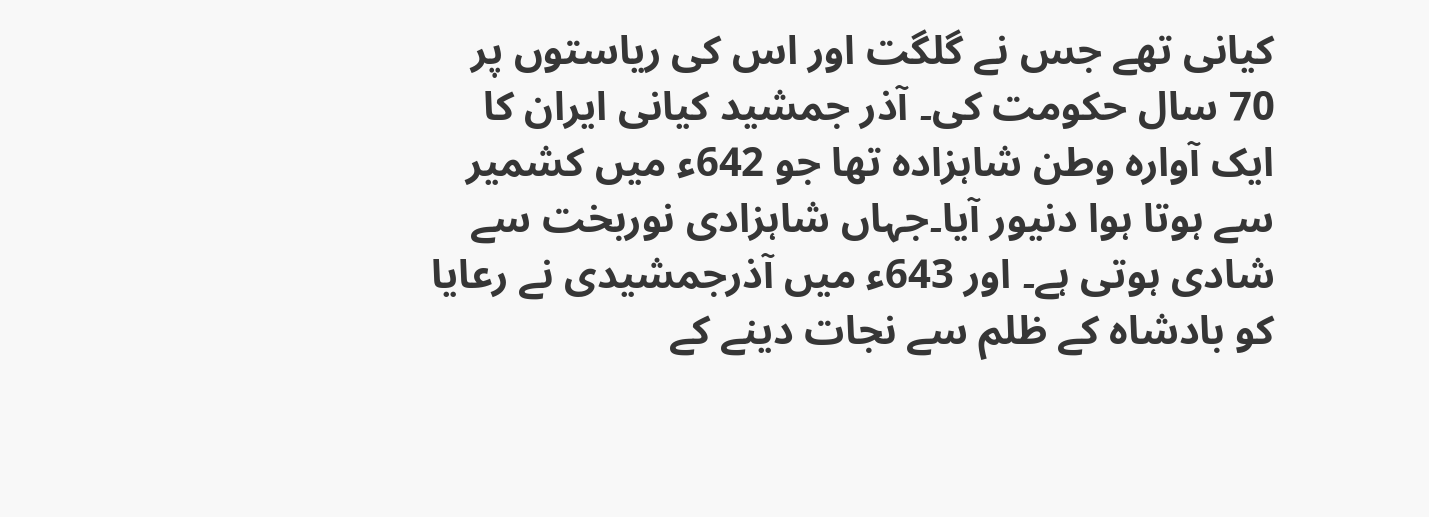کیانی تھے جس نے گلگت اور اس کی ریاستوں پر 70 سال حکومت کی۔ آذر جمشید کیانی ایران کا ایک آوارہ وطن شاہزادہ تھا جو 642ء میں کشمیر سے ہوتا ہوا دنیور آیا۔جہاں شاہزادی نوربخت سے شادی ہوتی ہے۔ اور 643ء میں آذرجمشیدی نے رعایا کو بادشاہ کے ظلم سے نجات دینے کے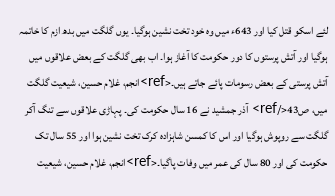لئے اسکو قتل کیا اور 643ء میں وہ خود تخت نشین ہوگیا۔ یوں گلگت میں بدھ ازم کا خاتمہ ہوگیا اور آتش پرستوں کا دور حکومت کا آغاز ہوا۔ اب بھی گلگت کے بعض علاقوں میں آتش پرستی کے بعض رسومات پائے جاتے ہیں۔<ref>انجم، غلام حسین، شیعیت گلگت میں، ص43</ref> آذر جمشید نے 16 سال حکومت کی۔ پہاڑی علاقوں سے تنگ آکر گلگت سے روپوش ہوگیا اور اس کا کمسن شاہزادہ کرک تخت نشین ہوا اور 55 سال تک حکومت کی اور 80 سال کی عمر میں وفات پاگیا۔<ref>انجم، غلام حسین، شیعیت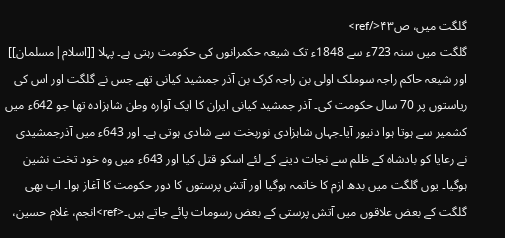گلگت میں، ص۴۳</ref>
گلگت میں سنہ 723ء سے 1848ء تک شیعہ حکمرانوں کی حکومت رہتی ہے۔ پہلا [[اسلام|مسلمان]] اور شیعہ حاکم راجہ سوملک اولی بن راجہ کرک بن آذر جمشید کیانی تھے جس نے گلگت اور اس کی ریاستوں پر 70 سال حکومت کی۔ آذر جمشید کیانی ایران کا ایک آوارہ وطن شاہزادہ تھا جو 642ء میں کشمیر سے ہوتا ہوا دنیور آیا۔جہاں شاہزادی نوربخت سے شادی ہوتی ہے۔ اور 643ء میں آذرجمشیدی نے رعایا کو بادشاہ کے ظلم سے نجات دینے کے لئے اسکو قتل کیا اور 643ء میں وہ خود تخت نشین ہوگیا۔ یوں گلگت میں بدھ ازم کا خاتمہ ہوگیا اور آتش پرستوں کا دور حکومت کا آغاز ہوا۔ اب بھی گلگت کے بعض علاقوں میں آتش پرستی کے بعض رسومات پائے جاتے ہیں۔<ref>انجم، غلام حسین،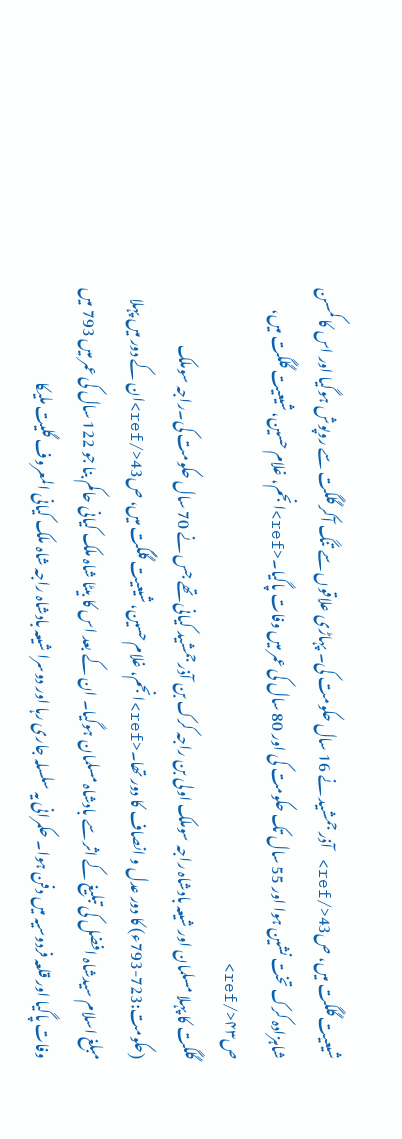شیعیت گلگت میں، ص43</ref> آذر جمشید نے 16 سال حکومت کی۔ پہاڑی علاقوں سے تنگ آکر گلگت سے روپوش ہوگیا اور اس کا کمسن شاہزادہ کرک تخت نشین ہوا اور 55 سال تک حکومت کی اور 80 سال کی عمر میں وفات پاگیا۔<ref>انجم، غلام حسین، شیعیت گلگت میں، ص۴۳</ref>
گلگت کا پہلا مسلمان اور شیعہ بادشاہ راجہ سوملک اولی بن راجہ کرک بن آذرجمشید کیانی تھے جس نے 70 سال حکومت کی۔راجہ سوملک (حکومت:723-793ء) کا دور عدل و انصاف کا دور تھا۔<ref>انجم، غلام حسین، شیعیت گلگت میں، ص43</ref>ان کے دور میں پہلا مبلغ اسلام سیدشاہ افضل کی تبلیغ کے اثر سے بادشاہ مسلمان ہوگیا۔ ان کے بعد اس کا بیٹا شاہ ملک کیانی حاکم بنا جو 122 سال کی عمر میں 793 میں وفات پاگیا اور قلعہ فردوسیہ میں دفن ہوا۔ حکمرانی یہ سلسلہ جاری رہا اور دوسرا شیعہ بادشاہ راجہ شاہ ملک کیانی المعروف گلیت ملیکا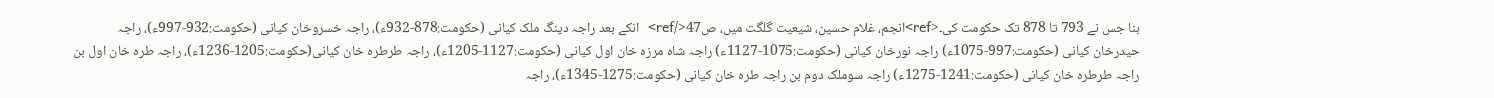بنا جس نے 793 تا 878 تک حکومت کی۔<ref>انجم، غلام حسین، شیعیت گلگت میں، ص47</ref>  انکے بعد راجہ دینگ ملک کیانی (حکومت:878-932ء)، راجہ خسروخان کیانی (حکومت:932-997ء)، راجہ حیدرخان کیانی (حکومت:997-1075ء) راجہ نورخان کیانی (حکومت:1075-1127ء) راجہ شاہ مرزہ خان اول کیانی (حکومت:1127-1205ء)، راجہ طرطرہ خان کیانی(حکومت:1205-1236ء)، راجہ طرہ خان اول بن راجہ طرطرہ خان کیانی (حکومت:1241-1275ء) راجہ سوملک دوم بن راجہ طرہ خان کیانی (حکومت:1275-1345ء)، راجہ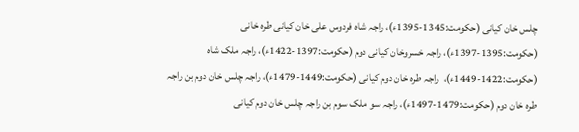چلس خان کیانی (حکومت:1345-1395ء)، راجہ شاہ فردوس علی خان کیانی طرہ خانی (حکومت:1395-1397ء)، راجہ خسروخان کیانی دوم (حکومت:1397-1422ء)، راجہ ملک شاہ (حکومت:1422-1449ء)،  راجہ طرہ خان دوم کیانی (حکومت:1449-1479ء)، راجہ چلس خان دوم بن راجہ طرہ خان دوم (حکومت:1479-1497ء)، راجہ سو ملک سوم بن راجہ چلس خان دوم کیانی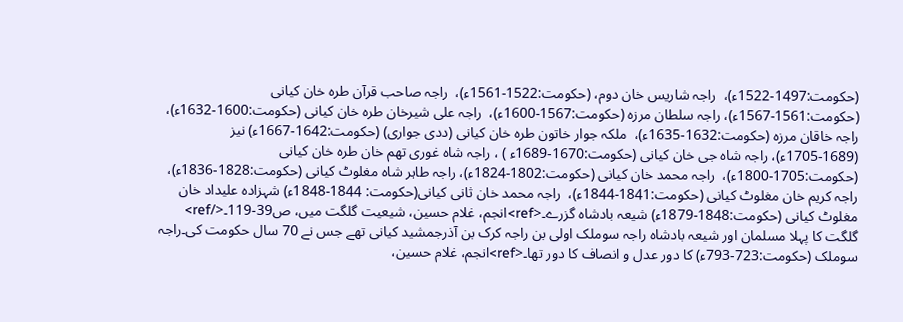(حکومت:1497-1522ء)،  راجہ شاریس خان دوم، (حکومت:1522-1561ء)،  راجہ صاحب قرآن طرہ خان کیانی (حکومت:1561-1567ء)، راجہ سلطان مرزہ (حکومت:1567-1600ء)،  راجہ علی شیرخان طرہ خان کیانی (حکومت:1600-1632ء)،  راجہ خاقان مرزہ (حکومت:1632-1635ء)،  ملکہ جوار خاتون طرہ خان کیانی (ددی جواری) (حکومت:1642-1667ء) نیز  (1689-1705ء)، راجہ شاہ جی خان کیانی (حکومت:1670-1689ء ) ، راجہ شاہ غوری تھم خان طرہ خان کیانی (حکومت:1705-1800ء)،  راجہ محمد خان کیانی (حکومت:1802-1824ء)، راجہ طاہر شاہ مغلوٹ کیانی (حکومت:1828-1836ء)، راجہ کریم خان مغلوٹ کیانی (حکومت:1841-1844ء)،  راجہ محمد خان ثانی کیانی(حکومت: 1844-1848ء) شہزادہ علیداد خان مغلوٹ کیانی (حکومت:1848-1879ء) شیعہ بادشاہ گزرے۔<ref>انجم، غلام حسین، شیعیت گلگت میں، ص39-119۔</ref>
گلگت کا پہلا مسلمان اور شیعہ بادشاہ راجہ سوملک اولی بن راجہ کرک بن آذرجمشید کیانی تھے جس نے 70 سال حکومت کی۔راجہ سوملک (حکومت:723-793ء) کا دور عدل و انصاف کا دور تھا۔<ref>انجم، غلام حسین،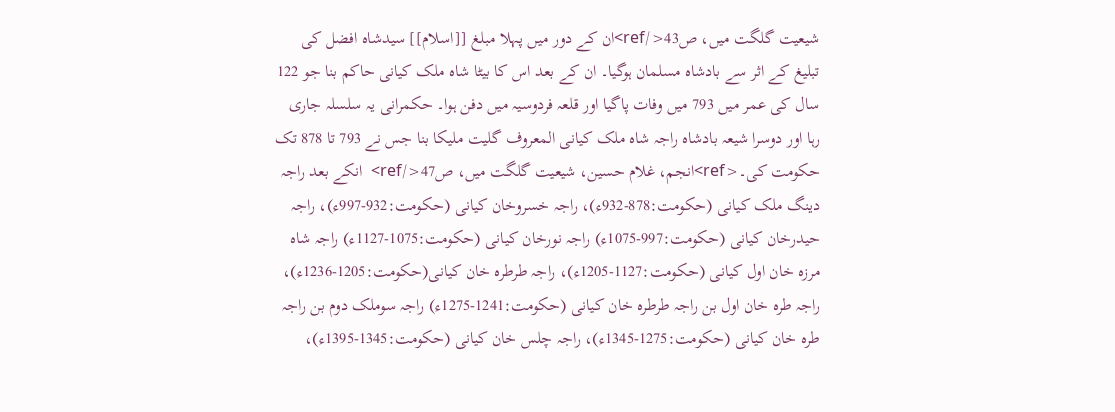شیعیت گلگت میں، ص43</ref>ان کے دور میں پہلا مبلغ [[اسلام]] سیدشاہ افضل کی تبلیغ کے اثر سے بادشاہ مسلمان ہوگیا۔ ان کے بعد اس کا بیٹا شاہ ملک کیانی حاکم بنا جو 122 سال کی عمر میں 793 میں وفات پاگیا اور قلعہ فردوسیہ میں دفن ہوا۔ حکمرانی یہ سلسلہ جاری رہا اور دوسرا شیعہ بادشاہ راجہ شاہ ملک کیانی المعروف گلیت ملیکا بنا جس نے 793 تا 878 تک حکومت کی۔<ref>انجم، غلام حسین، شیعیت گلگت میں، ص47</ref>  انکے بعد راجہ دینگ ملک کیانی (حکومت:878-932ء)، راجہ خسروخان کیانی (حکومت:932-997ء)، راجہ حیدرخان کیانی (حکومت:997-1075ء) راجہ نورخان کیانی (حکومت:1075-1127ء) راجہ شاہ مرزہ خان اول کیانی (حکومت:1127-1205ء)، راجہ طرطرہ خان کیانی(حکومت:1205-1236ء)، راجہ طرہ خان اول بن راجہ طرطرہ خان کیانی (حکومت:1241-1275ء) راجہ سوملک دوم بن راجہ طرہ خان کیانی (حکومت:1275-1345ء)، راجہ چلس خان کیانی (حکومت:1345-1395ء)،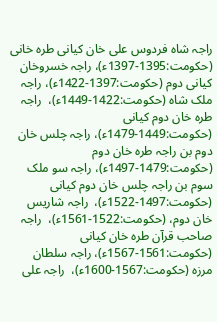راجہ شاہ فردوس علی خان کیانی طرہ خانی (حکومت:1395-1397ء)، راجہ خسروخان کیانی دوم (حکومت:1397-1422ء)، راجہ ملک شاہ (حکومت:1422-1449ء)،  راجہ طرہ خان دوم کیانی (حکومت:1449-1479ء)، راجہ چلس خان دوم بن راجہ طرہ خان دوم (حکومت:1479-1497ء)، راجہ سو ملک سوم بن راجہ چلس خان دوم کیانی (حکومت:1497-1522ء)،  راجہ شاریس خان دوم، (حکومت:1522-1561ء)،  راجہ صاحب قرآن طرہ خان کیانی (حکومت:1561-1567ء)، راجہ سلطان مرزہ (حکومت:1567-1600ء)،  راجہ علی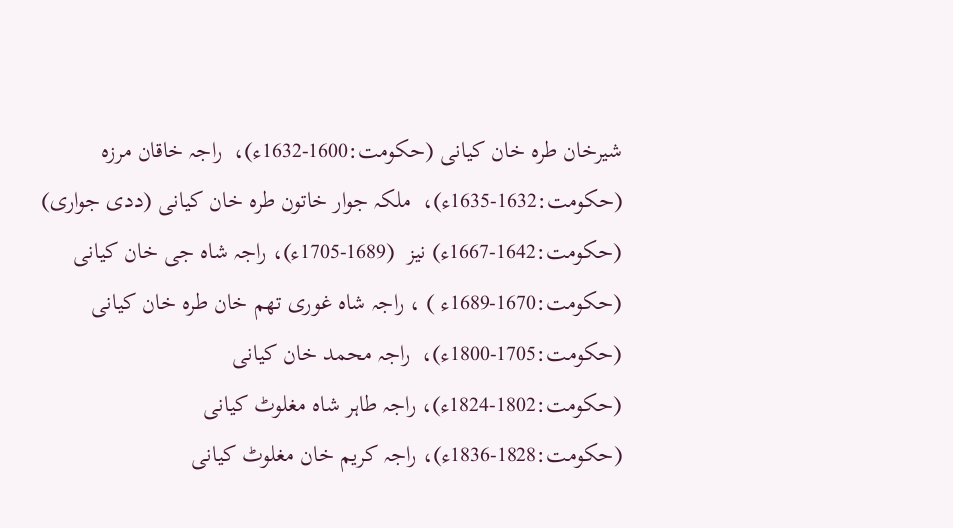شیرخان طرہ خان کیانی (حکومت:1600-1632ء)،  راجہ خاقان مرزہ (حکومت:1632-1635ء)،  ملکہ جوار خاتون طرہ خان کیانی (ددی جواری) (حکومت:1642-1667ء) نیز  (1689-1705ء)، راجہ شاہ جی خان کیانی (حکومت:1670-1689ء ) ، راجہ شاہ غوری تھم خان طرہ خان کیانی (حکومت:1705-1800ء)،  راجہ محمد خان کیانی (حکومت:1802-1824ء)، راجہ طاہر شاہ مغلوٹ کیانی (حکومت:1828-1836ء)، راجہ کریم خان مغلوٹ کیانی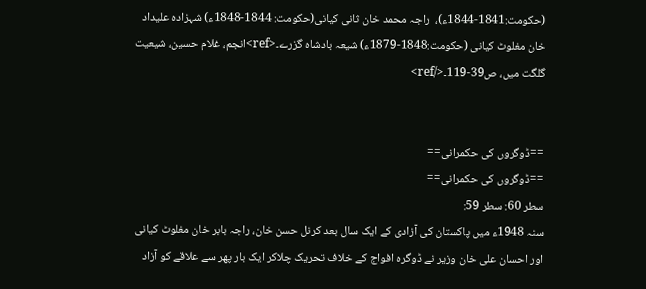(حکومت:1841-1844ء)،  راجہ محمد خان ثانی کیانی(حکومت: 1844-1848ء) شہزادہ علیداد خان مغلوٹ کیانی (حکومت:1848-1879ء) شیعہ بادشاہ گزرے۔<ref>انجم، غلام حسین، شیعیت گلگت میں، ص39-119۔</ref>


==ڈوگروں کی حکمرانی==
==ڈوگروں کی حکمرانی==
سطر 60: سطر 59:
سنہ 1948ء میں پاکستان کی آزادی کے ایک سال بعد کرنل حسن خان، راجہ بابر خان مغلوٹ کیانی اور احسان علی خان وزیر نے ڈوگرہ افواج کے خلاف تحریک چلاکر ایک بار پھر سے علاقے کو آزاد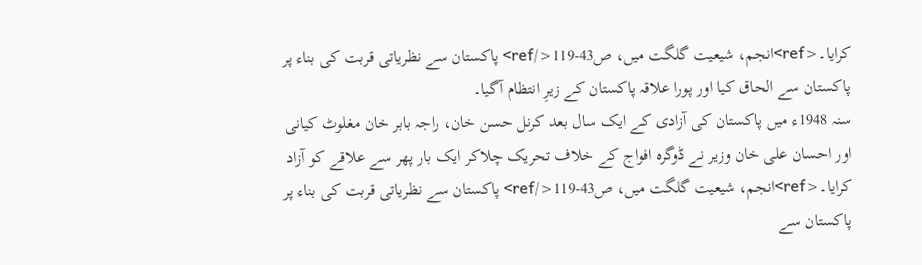کرایا۔<ref>انجم، شیعیت گلگت میں، ص43-119</ref> پاکستان سے نظریاتی قربت کی بناء پر پاکستان سے الحاق کیا اور پورا علاقہ پاکستان کے زیرِ انتظام آگیا۔
سنہ 1948ء میں پاکستان کی آزادی کے ایک سال بعد کرنل حسن خان، راجہ بابر خان مغلوٹ کیانی اور احسان علی خان وزیر نے ڈوگرہ افواج کے خلاف تحریک چلاکر ایک بار پھر سے علاقے کو آزاد کرایا۔<ref>انجم، شیعیت گلگت میں، ص43-119</ref> پاکستان سے نظریاتی قربت کی بناء پر پاکستان سے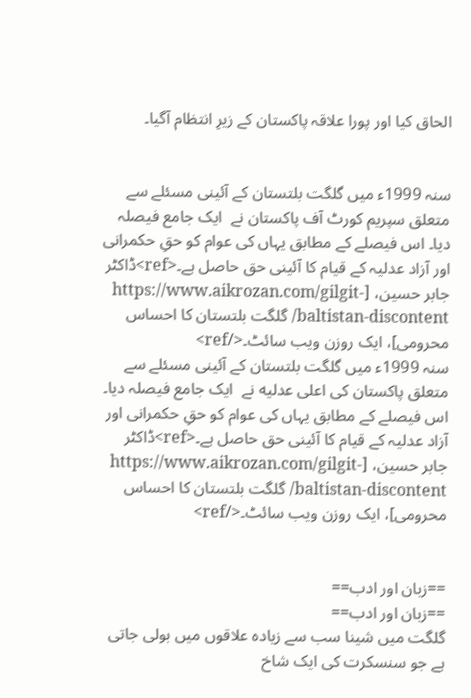الحاق کیا اور پورا علاقہ پاکستان کے زیرِ انتظام آگیا۔


سنہ 1999ء میں گلگت بلتستان کے آئینی مسئلے سے متعلق سپریم کورٹ آف پاکستان نے  ایک جامع فیصلہ دیا۔ اس فیصلے کے مطابق یہاں کی عوام کو حقِ حکمرانی اور آزاد عدلیہ کے قیام کا آئینی حق حاصل ہے۔<ref>ڈاکٹر جابر حسین، [https://www.aikrozan.com/gilgit-baltistan-discontent/ گلگت بلتستان کا احساس محرومی]، ایک روزن ویب سائٹ۔</ref>
سنہ 1999ء میں گلگت بلتستان کے آئینی مسئلے سے متعلق پاکستان کی اعلی عدلیه نے  ایک جامع فیصلہ دیا۔ اس فیصلے کے مطابق یہاں کی عوام کو حقِ حکمرانی اور آزاد عدلیہ کے قیام کا آئینی حق حاصل ہے۔<ref>ڈاکٹر جابر حسین، [https://www.aikrozan.com/gilgit-baltistan-discontent/ گلگت بلتستان کا احساس محرومی]، ایک روزن ویب سائٹ۔</ref>


==زبان اور ادب==
==زبان اور ادب==
گلگت میں شینا سب سے زیادہ علاقوں میں بولی جاتی ہے جو سنسکرت کی ایک شاخ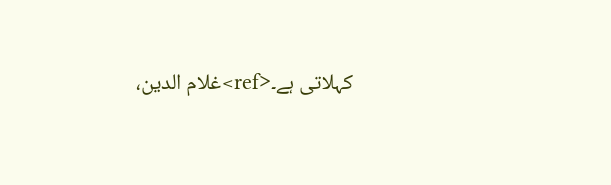کہلاتی ہے۔<ref>غلام الدین،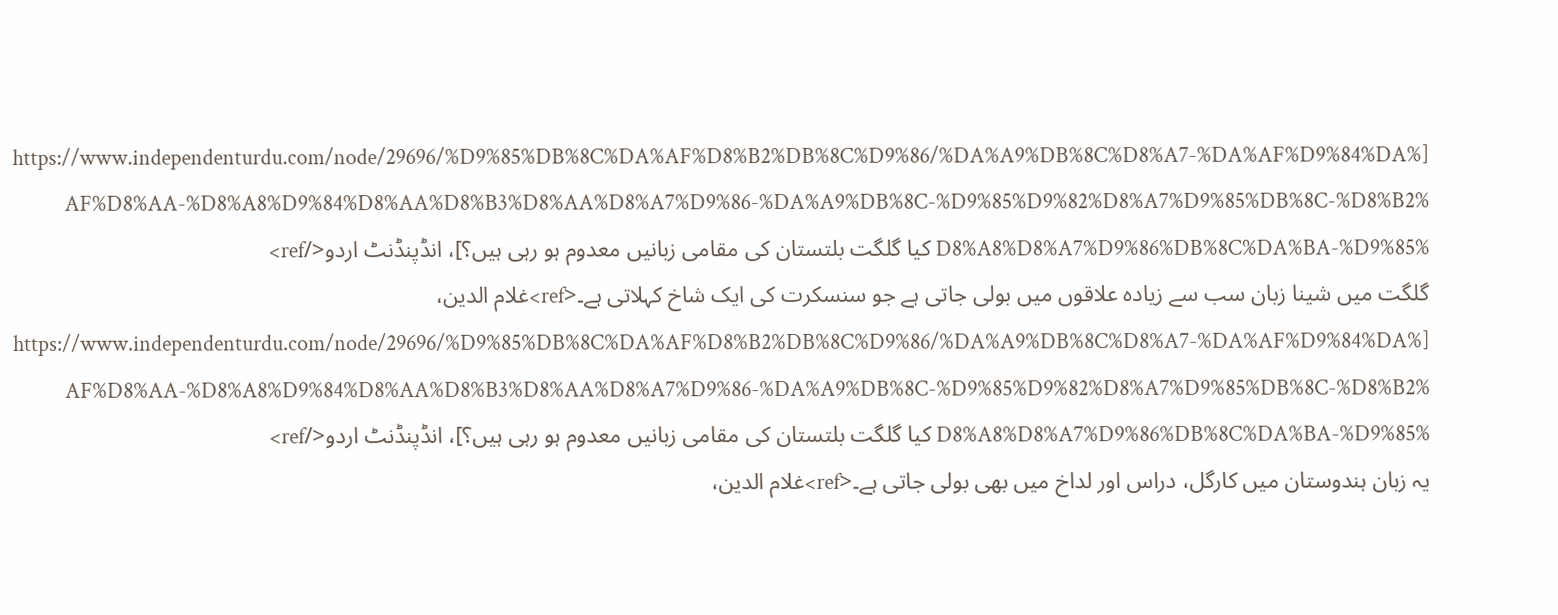[https://www.independenturdu.com/node/29696/%D9%85%DB%8C%DA%AF%D8%B2%DB%8C%D9%86/%DA%A9%DB%8C%D8%A7-%DA%AF%D9%84%DA%AF%D8%AA-%D8%A8%D9%84%D8%AA%D8%B3%D8%AA%D8%A7%D9%86-%DA%A9%DB%8C-%D9%85%D9%82%D8%A7%D9%85%DB%8C-%D8%B2%D8%A8%D8%A7%D9%86%DB%8C%DA%BA-%D9%85% کیا گلگت بلتستان کی مقامی زبانیں معدوم ہو رہی ہیں؟]، انڈپنڈنٹ اردو</ref>
گلگت میں شینا زبان سب سے زیادہ علاقوں میں بولی جاتی ہے جو سنسکرت کی ایک شاخ کہلاتی ہے۔<ref>غلام الدین، [https://www.independenturdu.com/node/29696/%D9%85%DB%8C%DA%AF%D8%B2%DB%8C%D9%86/%DA%A9%DB%8C%D8%A7-%DA%AF%D9%84%DA%AF%D8%AA-%D8%A8%D9%84%D8%AA%D8%B3%D8%AA%D8%A7%D9%86-%DA%A9%DB%8C-%D9%85%D9%82%D8%A7%D9%85%DB%8C-%D8%B2%D8%A8%D8%A7%D9%86%DB%8C%DA%BA-%D9%85% کیا گلگت بلتستان کی مقامی زبانیں معدوم ہو رہی ہیں؟]، انڈپنڈنٹ اردو</ref>
یہ زبان ہندوستان میں کارگل، دراس اور لداخ میں بھی بولی جاتی ہے۔<ref>غلام الدین،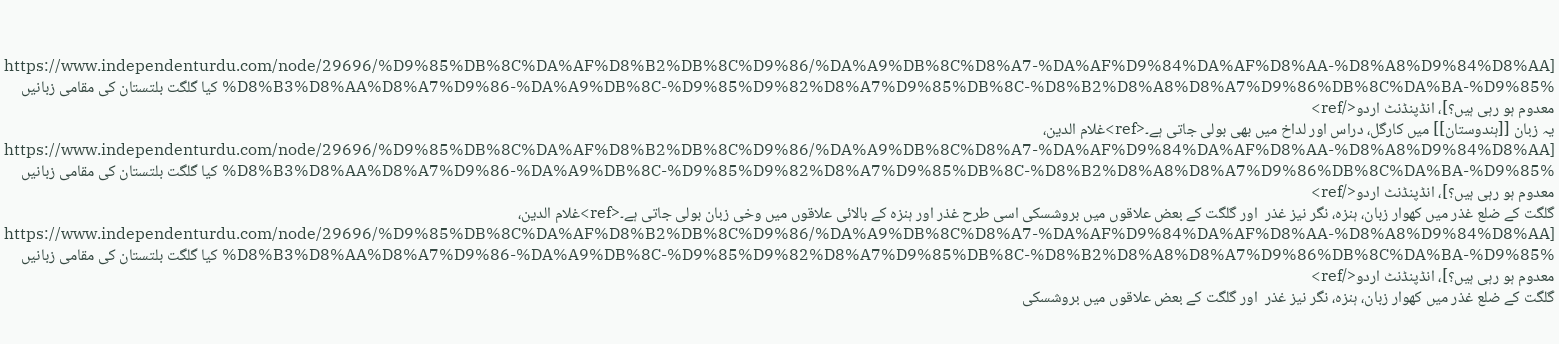[https://www.independenturdu.com/node/29696/%D9%85%DB%8C%DA%AF%D8%B2%DB%8C%D9%86/%DA%A9%DB%8C%D8%A7-%DA%AF%D9%84%DA%AF%D8%AA-%D8%A8%D9%84%D8%AA%D8%B3%D8%AA%D8%A7%D9%86-%DA%A9%DB%8C-%D9%85%D9%82%D8%A7%D9%85%DB%8C-%D8%B2%D8%A8%D8%A7%D9%86%DB%8C%DA%BA-%D9%85% کیا گلگت بلتستان کی مقامی زبانیں معدوم ہو رہی ہیں؟]، انڈپنڈنٹ اردو</ref>
یہ زبان [[ہندوستان]] میں کارگل، دراس اور لداخ میں بھی بولی جاتی ہے۔<ref>غلام الدین، [https://www.independenturdu.com/node/29696/%D9%85%DB%8C%DA%AF%D8%B2%DB%8C%D9%86/%DA%A9%DB%8C%D8%A7-%DA%AF%D9%84%DA%AF%D8%AA-%D8%A8%D9%84%D8%AA%D8%B3%D8%AA%D8%A7%D9%86-%DA%A9%DB%8C-%D9%85%D9%82%D8%A7%D9%85%DB%8C-%D8%B2%D8%A8%D8%A7%D9%86%DB%8C%DA%BA-%D9%85% کیا گلگت بلتستان کی مقامی زبانیں معدوم ہو رہی ہیں؟]، انڈپنڈنٹ اردو</ref>
گلگت کے ضلع غذر میں کھوار زبان، ہنزہ، نگر نیز غذر  اور گلگت کے بعض علاقوں میں بروشسکی اسی طرح غذر اور ہنزہ کے بالائی علاقوں میں وخی زبان بولی جاتی ہے۔<ref>غلام الدین، [https://www.independenturdu.com/node/29696/%D9%85%DB%8C%DA%AF%D8%B2%DB%8C%D9%86/%DA%A9%DB%8C%D8%A7-%DA%AF%D9%84%DA%AF%D8%AA-%D8%A8%D9%84%D8%AA%D8%B3%D8%AA%D8%A7%D9%86-%DA%A9%DB%8C-%D9%85%D9%82%D8%A7%D9%85%DB%8C-%D8%B2%D8%A8%D8%A7%D9%86%DB%8C%DA%BA-%D9%85% کیا گلگت بلتستان کی مقامی زبانیں معدوم ہو رہی ہیں؟]، انڈپنڈنٹ اردو</ref>
گلگت کے ضلع غذر میں کھوار زبان، ہنزہ، نگر نیز غذر  اور گلگت کے بعض علاقوں میں بروشسکی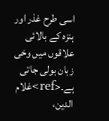اسی طرح غذر اور ہنزہ کے بالائی علاقوں میں وخی زبان بولی جاتی ہے۔<ref>غلام الدین،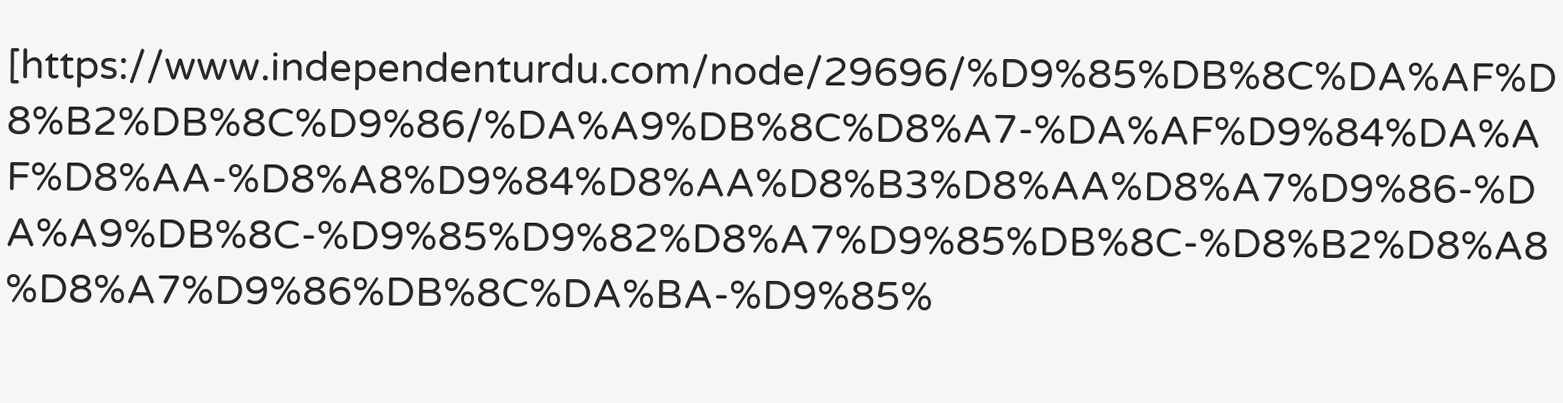[https://www.independenturdu.com/node/29696/%D9%85%DB%8C%DA%AF%D8%B2%DB%8C%D9%86/%DA%A9%DB%8C%D8%A7-%DA%AF%D9%84%DA%AF%D8%AA-%D8%A8%D9%84%D8%AA%D8%B3%D8%AA%D8%A7%D9%86-%DA%A9%DB%8C-%D9%85%D9%82%D8%A7%D9%85%DB%8C-%D8%B2%D8%A8%D8%A7%D9%86%DB%8C%DA%BA-%D9%85%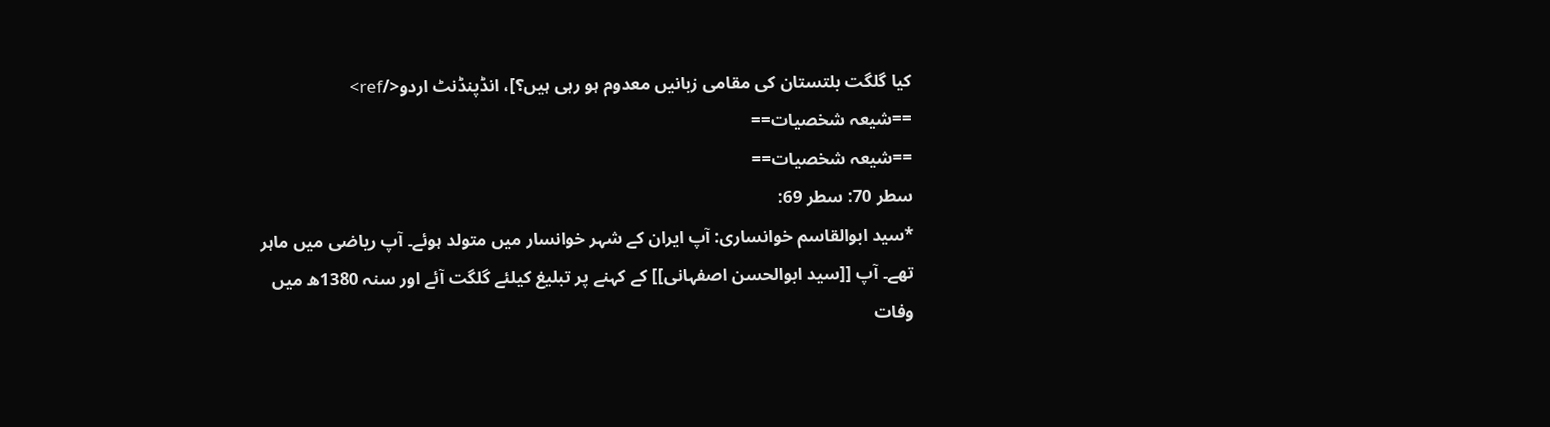کیا گلگت بلتستان کی مقامی زبانیں معدوم ہو رہی ہیں؟]، انڈپنڈنٹ اردو</ref>
==شیعہ شخصیات==
==شیعہ شخصیات==
سطر 70: سطر 69:
*سید ابوالقاسم خوانساری: آپ ایران کے شہر خوانسار میں متولد ہوئے۔ آپ ریاضی میں ماہر تھے۔ آپ [[سید ابوالحسن اصفہانی]] کے کہنے پر تبلیغ کیلئے گلگت آئے اور سنہ 1380ھ میں وفات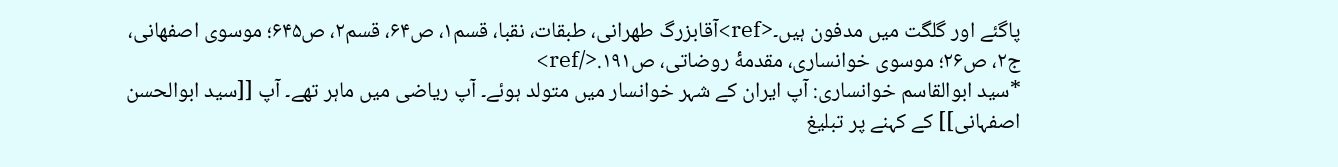پاگئے اور گلگت میں مدفون ہیں۔<ref>آقابزرگ طهرانی، طبقات، نقبا، قسم۱، ص۶۴، قسم۲، ص۶۴۵؛ موسوی اصفهانی، ج۲، ص۲۶؛ موسوی خوانساری، مقدمۀ روضاتی، ص۱۹۱.</ref>
*سید ابوالقاسم خوانساری: آپ ایران کے شہر خوانسار میں متولد ہوئے۔ آپ ریاضی میں ماہر تھے۔ آپ [[سید ابوالحسن اصفہانی]] کے کہنے پر تبلیغ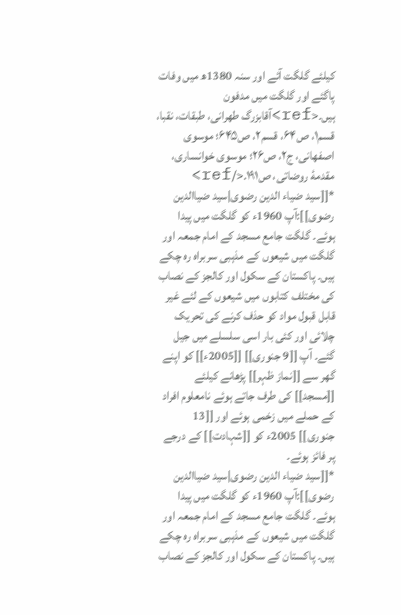کیلئے گلگت آئے اور سنہ 1380ھ میں وفات پاگئے اور گلگت میں مدفون ہیں۔<ref>آقابزرگ طهرانی، طبقات، نقبا، قسم۱، ص۶۴، قسم۲، ص۶۴۵؛ موسوی اصفهانی، ج۲، ص۲۶؛ موسوی خوانساری، مقدمۀ روضاتی، ص۱۹۱.</ref>
*[[سید ضیاء الدین رضوی|سید ضیاالدین رضوی]]:آپ 1960ء کو گلگت میں پیدا ہوئے۔ گلگت جامع مسجد کے امام جمعہ اور گلگت میں شیعوں کے مذہبی سربراہ رہ چکے ہیں۔ پاکستان کے سکول اور کالجز کے نصاب کی مختلف کتابوں میں شیعوں کے لئے غیر قابل قبول مواد کو حذف کرنے کی تحریک چلائی اور کئی بار اسی سلسلے میں جیل گئے۔ آپ [[9 جنوری]] [[2005ء]] کو اپنے گھر سے [[نماز ظہر]] پڑھانے کیلئے [[مسجد]] کی طرف جاتے ہوئے نامعلوم افراد کے حملے میں زخمی ہوئے اور [[13 جنوری]] 2005ء کو [[شہادت]] کے درجے پر فائز ہوئے۔
*[[سید ضیاء الدین رضوی|سید ضیاالدین رضوی]]:آپ 1960ء کو گلگت میں پیدا ہوئے۔ گلگت جامع مسجد کے امام جمعہ اور گلگت میں شیعوں کے مذہبی سربراہ رہ چکے ہیں۔ پاکستان کے سکول اور کالجز کے نصاب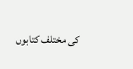کی مختلف کتابوں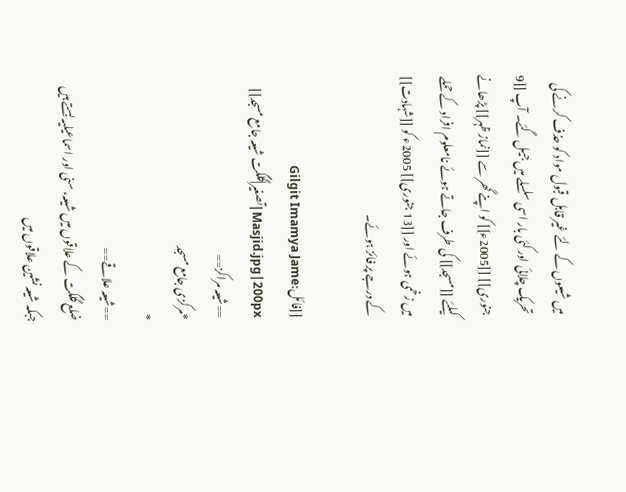میں شیعوں کے لئے غیر قابل قبول مواد کو حذف کرنے کی تحریک چلائی اور کئی بار اسی سلسلے میں جیل گئے۔ آپ [[9 جنوری]] [[2005ء]] کو اپنے گھر سے [[نماز ظہر]] پڑھانے کیلئے [[مسجد]] کی طرف جاتے ہوئے نامعلوم افراد کے حملے میں زخمی ہوئے اور [[13 جنوری]] 2005ء کو [[شہادت]] کے درجے پر فائز ہوئے۔

[[فائل:Gilgit Imamya Jame Masjid.jpg|200px|تصغیر|گلگت شیعہ جامع مسجد]]
==شیعہ مراکز==
*مرکزی جامع مسجد
*
==شیعہ علاقے==
ضلع گلگت کے علاقوں میں شیعہ، سنی اور اسماعیلیہ بستے ہیں جبکہ شیعہ نشین علاقوں میں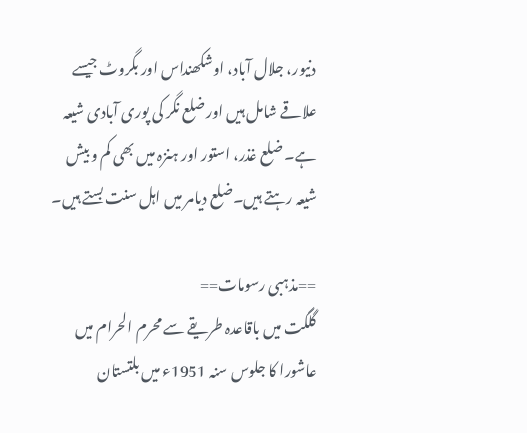دنیور، جلال آباد، اوشکھنداس اور بگروٹ جیسے علاقے شامل ہیں اور ضلع نگر کی پوری آبادی شیعہ ہے۔ ضلع غذر، استور اور ہنزہ میں بھی کم و بیش شیعہ رہتے ہیں۔ضلع دیامر میں اہل سنت بستے ہیں۔

==مذہبی رسومات==
گلگت میں باقاعدہ طریقے سے محرم الحرام میں عاشورا کا جلوس سنہ 1951ء میں بلتستان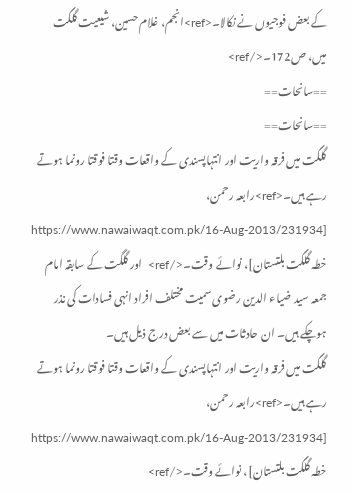کے بعض فوجیوں نے نکالا۔<ref>انجم، غلام حسین، شیعیت گلگت میں، ص172۔</ref>
==سانحات==
==سانحات==
گلگت میں فرقہ واریت اور انتہاپسندی کے واقعات وقتا فوقتا رونما ہوتے رہے ہیں۔<ref>رابعہ رحمن، [https://www.nawaiwaqt.com.pk/16-Aug-2013/231934 خطہ گلگت بلتستان]، نوائے وقت۔</ref>  اور گلگت کے سابقہ امام جمعہ سید ضیاء الدین رضوی سمیت مختلف افراد انہی فسادات کی نذر ہوچکے ہیں۔ ان حادثات میں سے بعض درج ذیل ہیں۔
گلگت میں فرقہ واریت اور انتہاپسندی کے واقعات وقتا فوقتا رونما ہوتے رہے ہیں۔<ref>رابعہ رحمن، [https://www.nawaiwaqt.com.pk/16-Aug-2013/231934 خطہ گلگت بلتستان]، نوائے وقت۔</ref>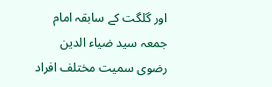اور گلگت کے سابقہ امام جمعہ سید ضیاء الدین رضوی سمیت مختلف افراد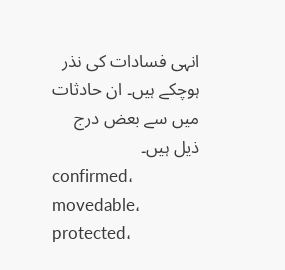انہی فسادات کی نذر ہوچکے ہیں۔ ان حادثات میں سے بعض درج ذیل ہیں۔
confirmed، movedable، protected،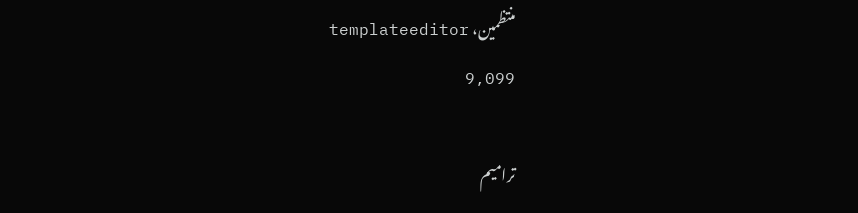منتظمین، templateeditor
9,099

ترامیم